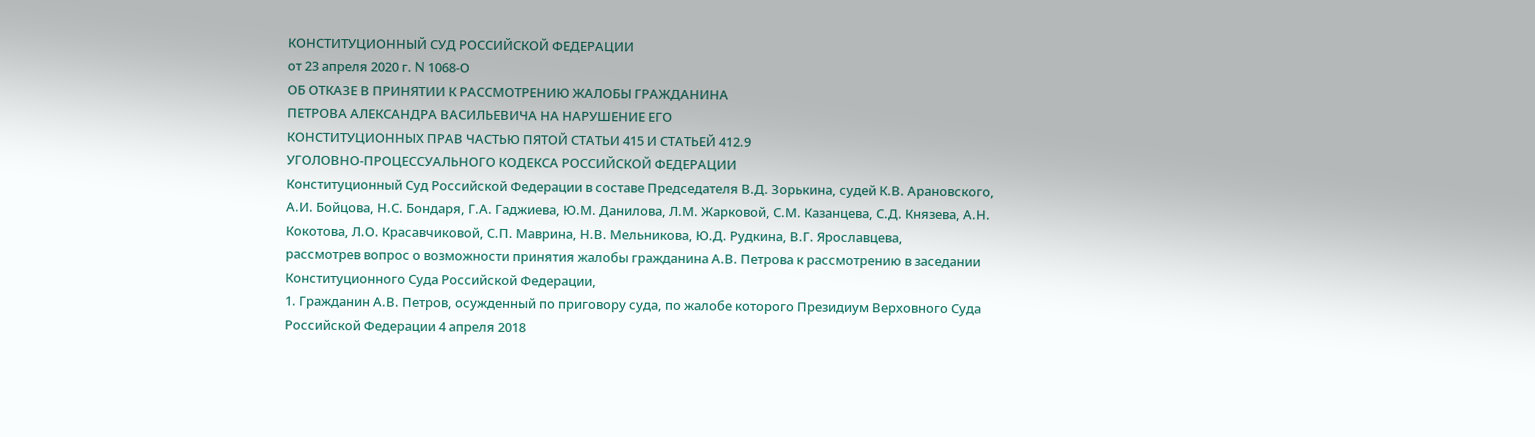КОНСТИТУЦИОННЫЙ СУД РОССИЙСКОЙ ФЕДЕРАЦИИ
от 23 апреля 2020 г. N 1068-О
ОБ ОТКАЗЕ В ПРИНЯТИИ К РАССМОТРЕНИЮ ЖАЛОБЫ ГРАЖДАНИНА
ПЕТРОВА АЛЕКСАНДРА ВАСИЛЬЕВИЧА НА НАРУШЕНИЕ ЕГО
КОНСТИТУЦИОННЫХ ПРАВ ЧАСТЬЮ ПЯТОЙ СТАТЬИ 415 И СТАТЬЕЙ 412.9
УГОЛОВНО-ПРОЦЕССУАЛЬНОГО КОДЕКСА РОССИЙСКОЙ ФЕДЕРАЦИИ
Конституционный Суд Российской Федерации в составе Председателя В.Д. Зорькина, судей К.В. Арановского, А.И. Бойцова, Н.С. Бондаря, Г.А. Гаджиева, Ю.М. Данилова, Л.М. Жарковой, С.М. Казанцева, С.Д. Князева, А.Н. Кокотова, Л.О. Красавчиковой, С.П. Маврина, Н.В. Мельникова, Ю.Д. Рудкина, В.Г. Ярославцева,
рассмотрев вопрос о возможности принятия жалобы гражданина А.В. Петрова к рассмотрению в заседании Конституционного Суда Российской Федерации,
1. Гражданин А.В. Петров, осужденный по приговору суда, по жалобе которого Президиум Верховного Суда Российской Федерации 4 апреля 2018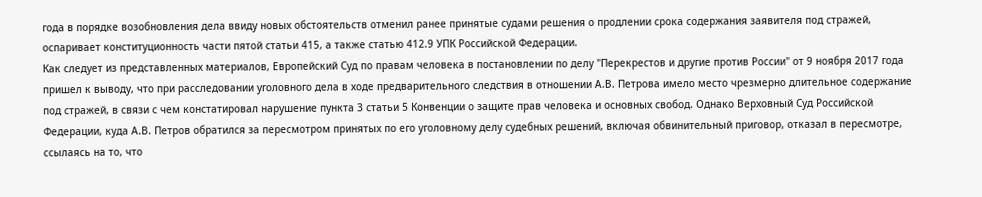года в порядке возобновления дела ввиду новых обстоятельств отменил ранее принятые судами решения о продлении срока содержания заявителя под стражей, оспаривает конституционность части пятой статьи 415, а также статью 412.9 УПК Российской Федерации.
Как следует из представленных материалов, Европейский Суд по правам человека в постановлении по делу "Перекрестов и другие против России" от 9 ноября 2017 года пришел к выводу, что при расследовании уголовного дела в ходе предварительного следствия в отношении А.В. Петрова имело место чрезмерно длительное содержание под стражей, в связи с чем констатировал нарушение пункта 3 статьи 5 Конвенции о защите прав человека и основных свобод. Однако Верховный Суд Российской Федерации, куда А.В. Петров обратился за пересмотром принятых по его уголовному делу судебных решений, включая обвинительный приговор, отказал в пересмотре, ссылаясь на то, что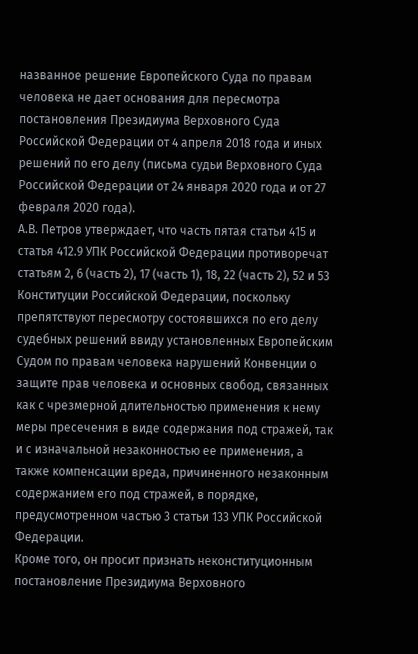названное решение Европейского Суда по правам человека не дает основания для пересмотра постановления Президиума Верховного Суда Российской Федерации от 4 апреля 2018 года и иных решений по его делу (письма судьи Верховного Суда Российской Федерации от 24 января 2020 года и от 27 февраля 2020 года).
А.В. Петров утверждает, что часть пятая статьи 415 и статья 412.9 УПК Российской Федерации противоречат статьям 2, 6 (часть 2), 17 (часть 1), 18, 22 (часть 2), 52 и 53 Конституции Российской Федерации, поскольку препятствуют пересмотру состоявшихся по его делу судебных решений ввиду установленных Европейским Судом по правам человека нарушений Конвенции о защите прав человека и основных свобод, связанных как с чрезмерной длительностью применения к нему меры пресечения в виде содержания под стражей, так и с изначальной незаконностью ее применения, а также компенсации вреда, причиненного незаконным содержанием его под стражей, в порядке, предусмотренном частью 3 статьи 133 УПК Российской Федерации.
Кроме того, он просит признать неконституционным постановление Президиума Верховного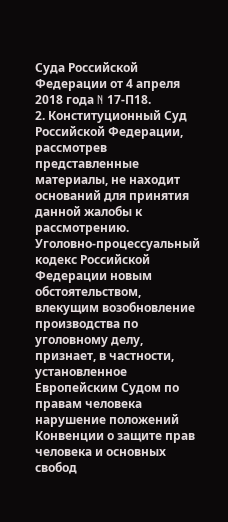Суда Российской Федерации от 4 апреля 2018 года N 17-П18.
2. Конституционный Суд Российской Федерации, рассмотрев представленные материалы, не находит оснований для принятия данной жалобы к рассмотрению.
Уголовно-процессуальный кодекс Российской Федерации новым обстоятельством, влекущим возобновление производства по уголовному делу, признает, в частности, установленное Европейским Судом по правам человека нарушение положений Конвенции о защите прав человека и основных свобод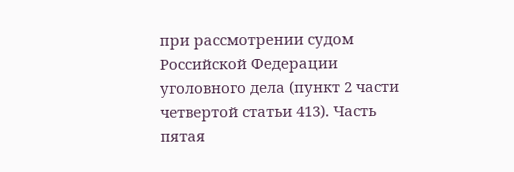при рассмотрении судом Российской Федерации уголовного дела (пункт 2 части четвертой статьи 413). Часть пятая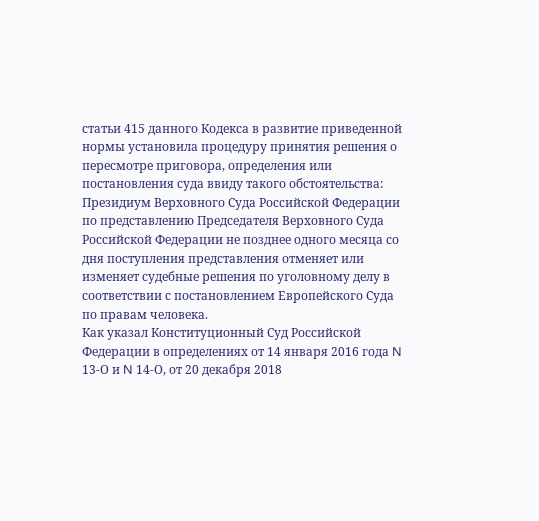статьи 415 данного Кодекса в развитие приведенной нормы установила процедуру принятия решения о пересмотре приговора, определения или постановления суда ввиду такого обстоятельства: Президиум Верховного Суда Российской Федерации по представлению Председателя Верховного Суда Российской Федерации не позднее одного месяца со дня поступления представления отменяет или изменяет судебные решения по уголовному делу в соответствии с постановлением Европейского Суда по правам человека.
Как указал Конституционный Суд Российской Федерации в определениях от 14 января 2016 года N 13-О и N 14-О, от 20 декабря 2018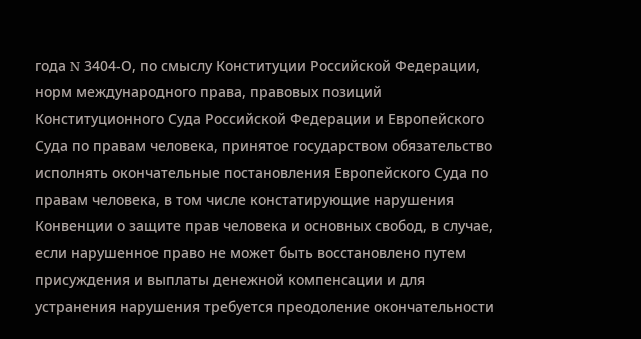года N 3404-О, по смыслу Конституции Российской Федерации, норм международного права, правовых позиций Конституционного Суда Российской Федерации и Европейского Суда по правам человека, принятое государством обязательство исполнять окончательные постановления Европейского Суда по правам человека, в том числе констатирующие нарушения Конвенции о защите прав человека и основных свобод, в случае, если нарушенное право не может быть восстановлено путем присуждения и выплаты денежной компенсации и для устранения нарушения требуется преодоление окончательности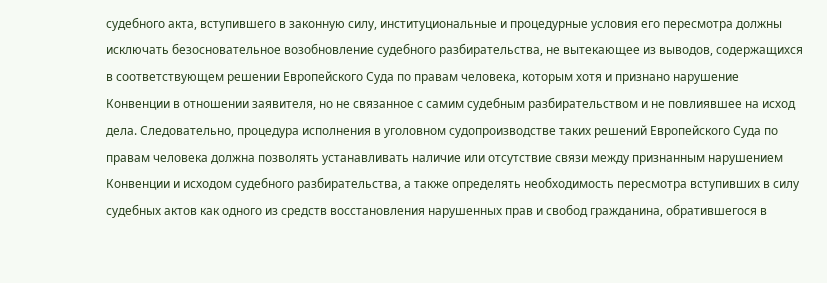судебного акта, вступившего в законную силу, институциональные и процедурные условия его пересмотра должны исключать безосновательное возобновление судебного разбирательства, не вытекающее из выводов, содержащихся в соответствующем решении Европейского Суда по правам человека, которым хотя и признано нарушение Конвенции в отношении заявителя, но не связанное с самим судебным разбирательством и не повлиявшее на исход дела. Следовательно, процедура исполнения в уголовном судопроизводстве таких решений Европейского Суда по правам человека должна позволять устанавливать наличие или отсутствие связи между признанным нарушением Конвенции и исходом судебного разбирательства, а также определять необходимость пересмотра вступивших в силу судебных актов как одного из средств восстановления нарушенных прав и свобод гражданина, обратившегося в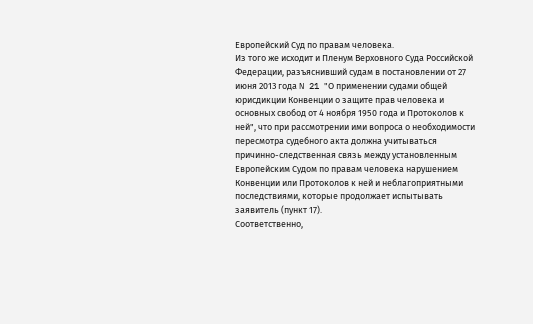Европейский Суд по правам человека.
Из того же исходит и Пленум Верховного Суда Российской Федерации, разъяснивший судам в постановлении от 27 июня 2013 года N 21 "О применении судами общей юрисдикции Конвенции о защите прав человека и основных свобод от 4 ноября 1950 года и Протоколов к ней", что при рассмотрении ими вопроса о необходимости пересмотра судебного акта должна учитываться причинно-следственная связь между установленным Европейским Судом по правам человека нарушением Конвенции или Протоколов к ней и неблагоприятными последствиями, которые продолжает испытывать заявитель (пункт 17).
Соответственно,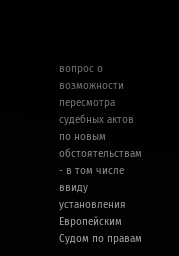вопрос о возможности пересмотра судебных актов по новым обстоятельствам - в том числе ввиду установления Европейским Судом по правам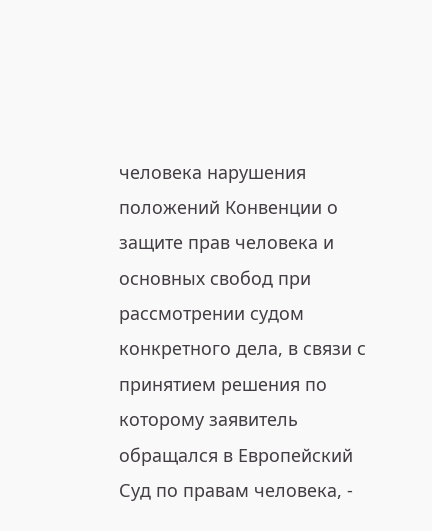человека нарушения положений Конвенции о защите прав человека и основных свобод при рассмотрении судом конкретного дела, в связи с принятием решения по которому заявитель обращался в Европейский Суд по правам человека, -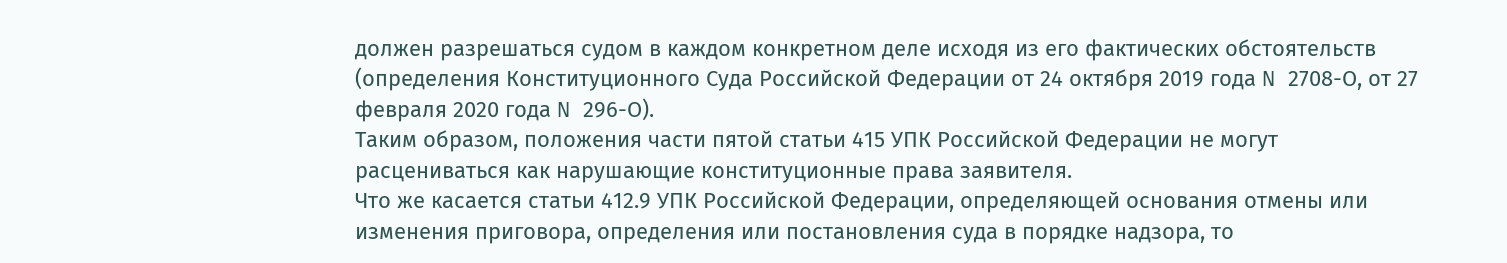должен разрешаться судом в каждом конкретном деле исходя из его фактических обстоятельств (определения Конституционного Суда Российской Федерации от 24 октября 2019 года N 2708-О, от 27 февраля 2020 года N 296-О).
Таким образом, положения части пятой статьи 415 УПК Российской Федерации не могут расцениваться как нарушающие конституционные права заявителя.
Что же касается статьи 412.9 УПК Российской Федерации, определяющей основания отмены или изменения приговора, определения или постановления суда в порядке надзора, то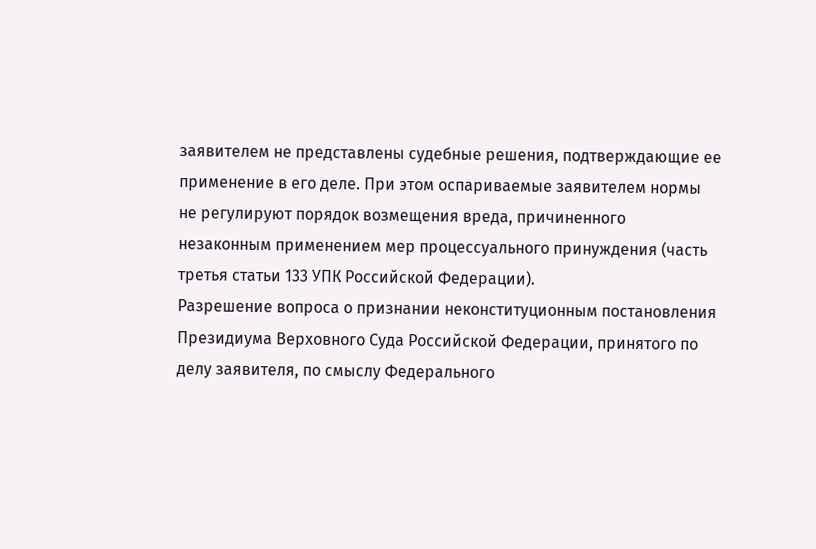заявителем не представлены судебные решения, подтверждающие ее применение в его деле. При этом оспариваемые заявителем нормы не регулируют порядок возмещения вреда, причиненного незаконным применением мер процессуального принуждения (часть третья статьи 133 УПК Российской Федерации).
Разрешение вопроса о признании неконституционным постановления Президиума Верховного Суда Российской Федерации, принятого по делу заявителя, по смыслу Федерального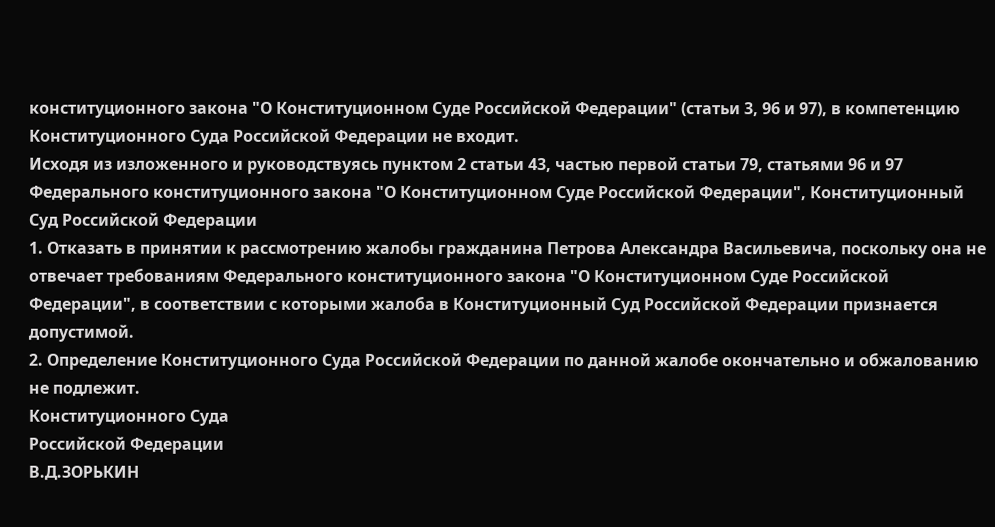конституционного закона "О Конституционном Суде Российской Федерации" (статьи 3, 96 и 97), в компетенцию Конституционного Суда Российской Федерации не входит.
Исходя из изложенного и руководствуясь пунктом 2 статьи 43, частью первой статьи 79, статьями 96 и 97 Федерального конституционного закона "О Конституционном Суде Российской Федерации", Конституционный Суд Российской Федерации
1. Отказать в принятии к рассмотрению жалобы гражданина Петрова Александра Васильевича, поскольку она не отвечает требованиям Федерального конституционного закона "О Конституционном Суде Российской Федерации", в соответствии с которыми жалоба в Конституционный Суд Российской Федерации признается допустимой.
2. Определение Конституционного Суда Российской Федерации по данной жалобе окончательно и обжалованию не подлежит.
Конституционного Суда
Российской Федерации
В.Д.ЗОРЬКИН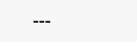---